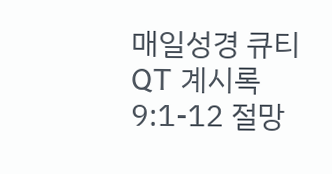매일성경 큐티 QT 계시록 9:1-12 절망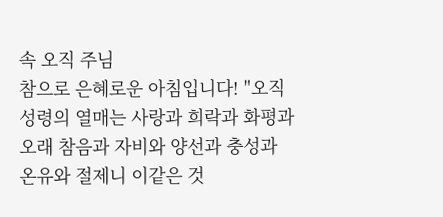속 오직 주님
참으로 은혜로운 아침입니다! "오직 성령의 열매는 사랑과 희락과 화평과 오래 참음과 자비와 양선과 충성과 온유와 절제니 이같은 것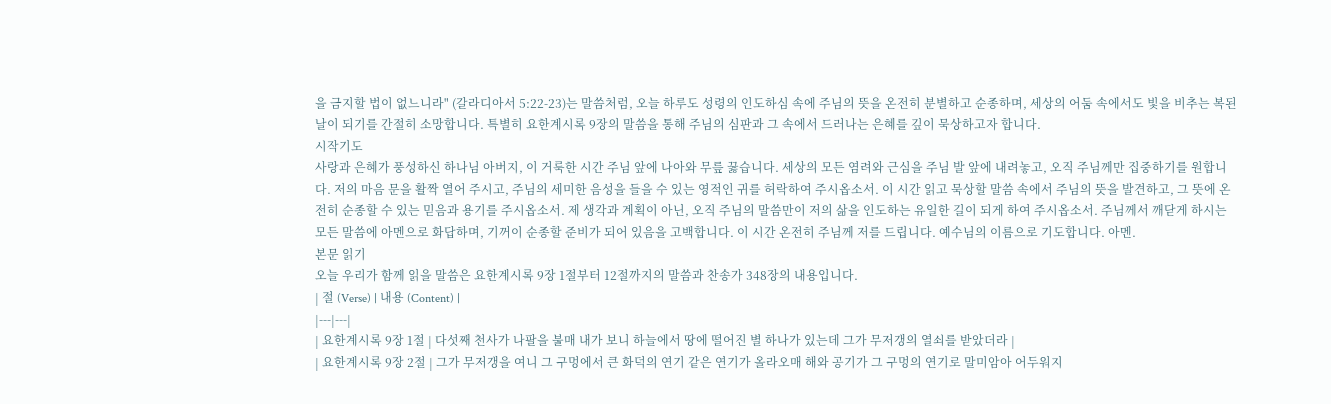을 금지할 법이 없느니라" (갈라디아서 5:22-23)는 말씀처럼, 오늘 하루도 성령의 인도하심 속에 주님의 뜻을 온전히 분별하고 순종하며, 세상의 어둠 속에서도 빛을 비추는 복된 날이 되기를 간절히 소망합니다. 특별히 요한계시록 9장의 말씀을 통해 주님의 심판과 그 속에서 드러나는 은혜를 깊이 묵상하고자 합니다.
시작기도
사랑과 은혜가 풍성하신 하나님 아버지, 이 거룩한 시간 주님 앞에 나아와 무릎 꿇습니다. 세상의 모든 염려와 근심을 주님 발 앞에 내려놓고, 오직 주님께만 집중하기를 원합니다. 저의 마음 문을 활짝 열어 주시고, 주님의 세미한 음성을 들을 수 있는 영적인 귀를 허락하여 주시옵소서. 이 시간 읽고 묵상할 말씀 속에서 주님의 뜻을 발견하고, 그 뜻에 온전히 순종할 수 있는 믿음과 용기를 주시옵소서. 제 생각과 계획이 아닌, 오직 주님의 말씀만이 저의 삶을 인도하는 유일한 길이 되게 하여 주시옵소서. 주님께서 깨닫게 하시는 모든 말씀에 아멘으로 화답하며, 기꺼이 순종할 준비가 되어 있음을 고백합니다. 이 시간 온전히 주님께 저를 드립니다. 예수님의 이름으로 기도합니다. 아멘.
본문 읽기
오늘 우리가 함께 읽을 말씀은 요한계시록 9장 1절부터 12절까지의 말씀과 찬송가 348장의 내용입니다.
| 절 (Verse) | 내용 (Content) |
|---|---|
| 요한계시록 9장 1절 | 다섯째 천사가 나팔을 불매 내가 보니 하늘에서 땅에 떨어진 별 하나가 있는데 그가 무저갱의 열쇠를 받았더라 |
| 요한계시록 9장 2절 | 그가 무저갱을 여니 그 구멍에서 큰 화덕의 연기 같은 연기가 올라오매 해와 공기가 그 구멍의 연기로 말미암아 어두워지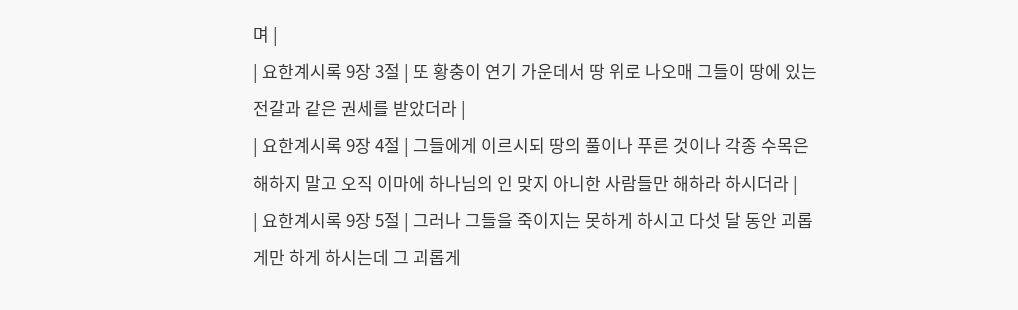며 |
| 요한계시록 9장 3절 | 또 황충이 연기 가운데서 땅 위로 나오매 그들이 땅에 있는 전갈과 같은 권세를 받았더라 |
| 요한계시록 9장 4절 | 그들에게 이르시되 땅의 풀이나 푸른 것이나 각종 수목은 해하지 말고 오직 이마에 하나님의 인 맞지 아니한 사람들만 해하라 하시더라 |
| 요한계시록 9장 5절 | 그러나 그들을 죽이지는 못하게 하시고 다섯 달 동안 괴롭게만 하게 하시는데 그 괴롭게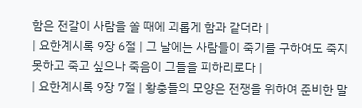함은 전갈이 사람을 쏠 때에 괴롭게 함과 같더라 |
| 요한계시록 9장 6절 | 그 날에는 사람들이 죽기를 구하여도 죽지 못하고 죽고 싶으나 죽음이 그들을 피하리로다 |
| 요한계시록 9장 7절 | 황충들의 모양은 전쟁을 위하여 준비한 말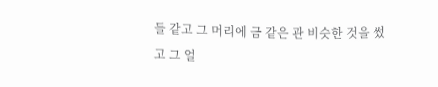들 같고 그 머리에 금 같은 관 비슷한 것을 썼고 그 얼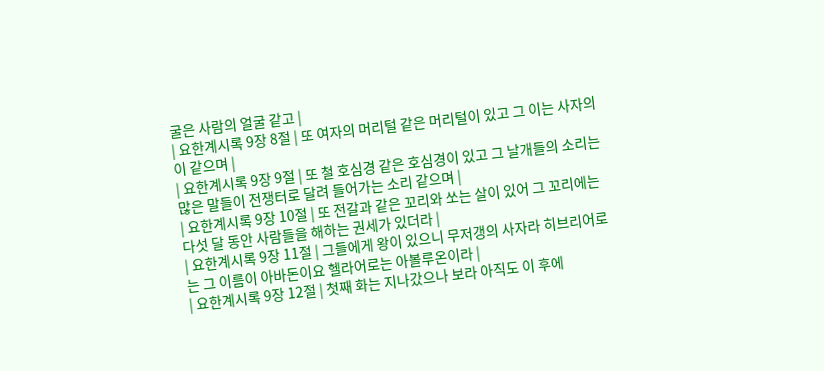굴은 사람의 얼굴 같고 |
| 요한계시록 9장 8절 | 또 여자의 머리털 같은 머리털이 있고 그 이는 사자의 이 같으며 |
| 요한계시록 9장 9절 | 또 철 호심경 같은 호심경이 있고 그 날개들의 소리는 많은 말들이 전쟁터로 달려 들어가는 소리 같으며 |
| 요한계시록 9장 10절 | 또 전갈과 같은 꼬리와 쏘는 살이 있어 그 꼬리에는 다섯 달 동안 사람들을 해하는 권세가 있더라 |
| 요한계시록 9장 11절 | 그들에게 왕이 있으니 무저갱의 사자라 히브리어로는 그 이름이 아바돈이요 헬라어로는 아볼루온이라 |
| 요한계시록 9장 12절 | 첫째 화는 지나갔으나 보라 아직도 이 후에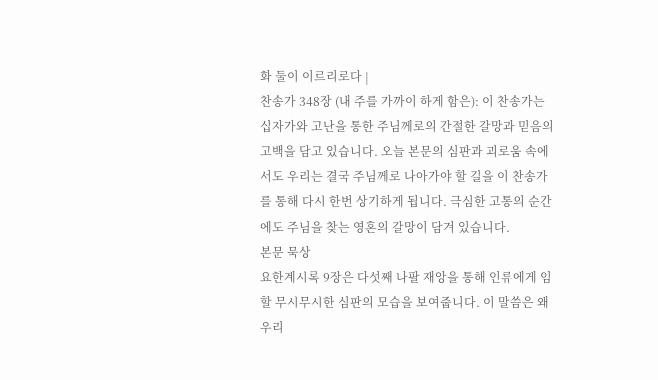화 둘이 이르리로다 |
찬송가 348장 (내 주를 가까이 하게 함은): 이 찬송가는 십자가와 고난을 통한 주님께로의 간절한 갈망과 믿음의 고백을 담고 있습니다. 오늘 본문의 심판과 괴로움 속에서도 우리는 결국 주님께로 나아가야 할 길을 이 찬송가를 통해 다시 한번 상기하게 됩니다. 극심한 고통의 순간에도 주님을 찾는 영혼의 갈망이 담겨 있습니다.
본문 묵상
요한계시록 9장은 다섯째 나팔 재앙을 통해 인류에게 임할 무시무시한 심판의 모습을 보여줍니다. 이 말씀은 왜 우리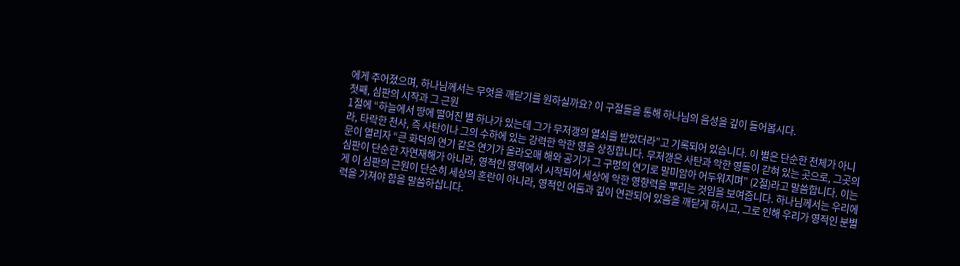에게 주어졌으며, 하나님께서는 무엇을 깨닫기를 원하실까요? 이 구절들을 통해 하나님의 음성을 깊이 들어봅시다.
첫째, 심판의 시작과 그 근원
1절에 “하늘에서 땅에 떨어진 별 하나가 있는데 그가 무저갱의 열쇠를 받았더라”고 기록되어 있습니다. 이 별은 단순한 천체가 아니라, 타락한 천사, 즉 사탄이나 그의 수하에 있는 강력한 악한 영을 상징합니다. 무저갱은 사탄과 악한 영들이 갇혀 있는 곳으로, 그곳의 문이 열리자 “큰 화덕의 연기 같은 연기가 올라오매 해와 공기가 그 구멍의 연기로 말미암아 어두워지며” (2절)라고 말씀합니다. 이는 심판이 단순한 자연재해가 아니라, 영적인 영역에서 시작되어 세상에 악한 영향력을 뿌리는 것임을 보여줍니다. 하나님께서는 우리에게 이 심판의 근원이 단순히 세상의 혼란이 아니라, 영적인 어둠과 깊이 연관되어 있음을 깨닫게 하시고, 그로 인해 우리가 영적인 분별력을 가져야 함을 말씀하십니다.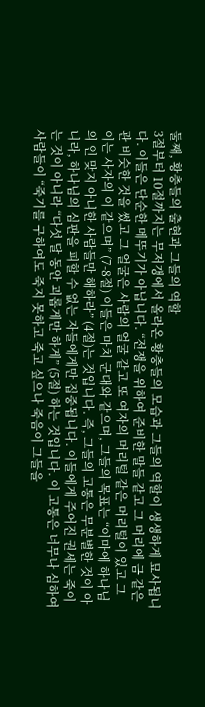둘째, 황충들의 출현과 그들의 역할
3절부터 10절까지는 무저갱에서 올라온 황충들의 모습과 그들의 역할이 생생하게 묘사됩니다. 이들은 단순한 메뚜기가 아닙니다. “전쟁을 위하여 준비한 말들 같고 그 머리에 금 같은 관 비슷한 것을 썼고 그 얼굴은 사람의 얼굴 같고 또 여자의 머리털 같은 머리털이 있고 그 이는 사자의 이 같으며” (7-8절) 이들은 마치 군대와 같으며, 그들의 목표는 “이마에 하나님의 인 맞지 아니한 사람들만 해하라” (4절)는 것입니다. 즉, 그들의 고통은 무분별한 것이 아니라, 하나님의 심판을 피할 수 없는 자들에게만 집중됩니다. 이들에게 주어진 권세는 죽이는 것이 아니라 “다섯 달 동안 괴롭게만 하게” (5절) 하는 것입니다. 이 고통은 너무나 심하여 사람들이 “죽기를 구하여도 죽지 못하고 죽고 싶으나 죽음이 그들을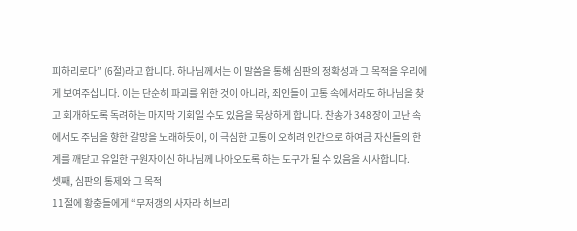피하리로다” (6절)라고 합니다. 하나님께서는 이 말씀을 통해 심판의 정확성과 그 목적을 우리에게 보여주십니다. 이는 단순히 파괴를 위한 것이 아니라, 죄인들이 고통 속에서라도 하나님을 찾고 회개하도록 독려하는 마지막 기회일 수도 있음을 묵상하게 합니다. 찬송가 348장이 고난 속에서도 주님을 향한 갈망을 노래하듯이, 이 극심한 고통이 오히려 인간으로 하여금 자신들의 한계를 깨닫고 유일한 구원자이신 하나님께 나아오도록 하는 도구가 될 수 있음을 시사합니다.
셋째, 심판의 통제와 그 목적
11절에 황충들에게 “무저갱의 사자라 히브리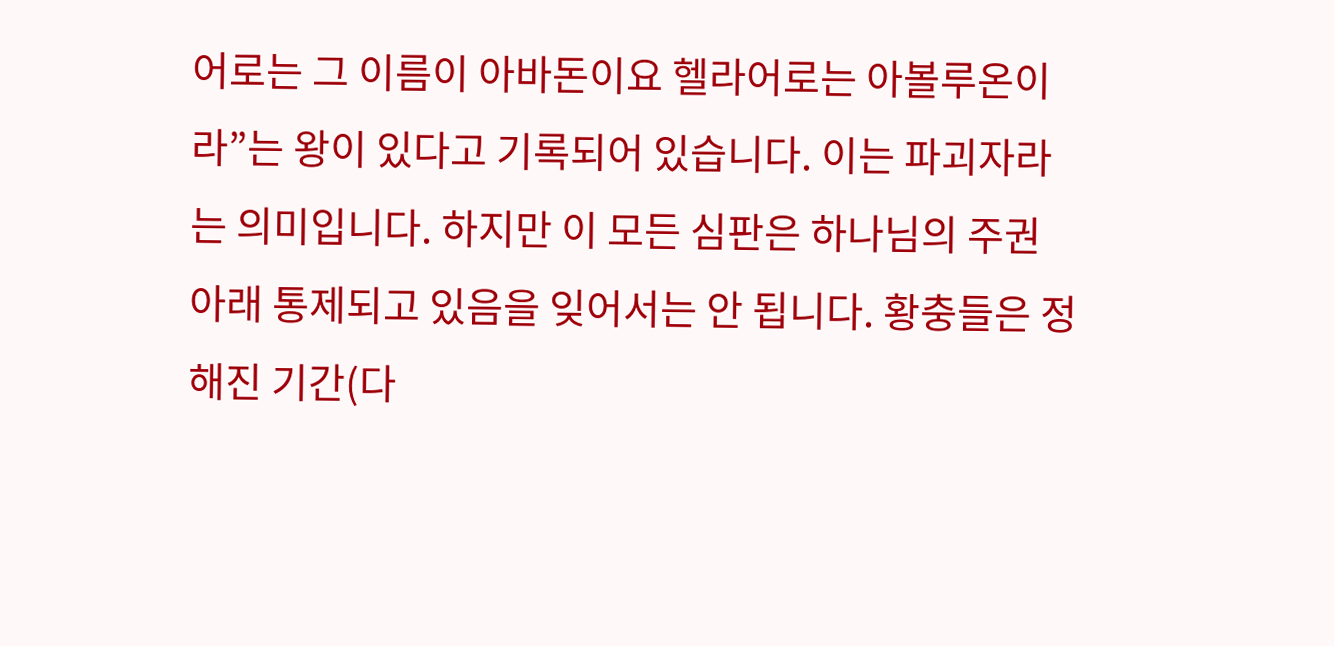어로는 그 이름이 아바돈이요 헬라어로는 아볼루온이라”는 왕이 있다고 기록되어 있습니다. 이는 파괴자라는 의미입니다. 하지만 이 모든 심판은 하나님의 주권 아래 통제되고 있음을 잊어서는 안 됩니다. 황충들은 정해진 기간(다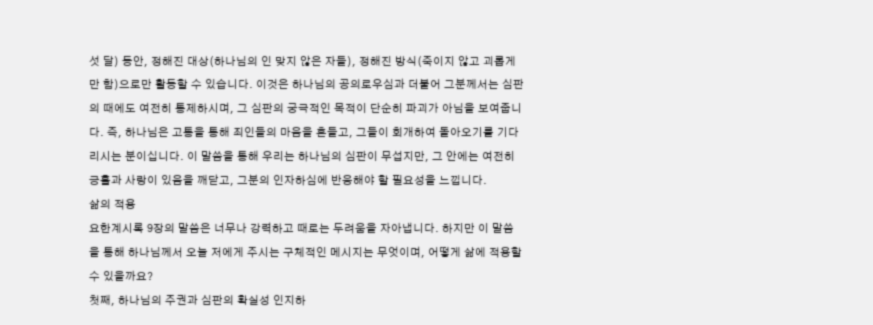섯 달) 동안, 정해진 대상(하나님의 인 맞지 않은 자들), 정해진 방식(죽이지 않고 괴롭게만 함)으로만 활동할 수 있습니다. 이것은 하나님의 공의로우심과 더불어 그분께서는 심판의 때에도 여전히 통제하시며, 그 심판의 궁극적인 목적이 단순히 파괴가 아님을 보여줍니다. 즉, 하나님은 고통을 통해 죄인들의 마음을 흔들고, 그들이 회개하여 돌아오기를 기다리시는 분이십니다. 이 말씀을 통해 우리는 하나님의 심판이 무섭지만, 그 안에는 여전히 긍휼과 사랑이 있음을 깨닫고, 그분의 인자하심에 반응해야 할 필요성을 느낍니다.
삶의 적용
요한계시록 9장의 말씀은 너무나 강력하고 때로는 두려움을 자아냅니다. 하지만 이 말씀을 통해 하나님께서 오늘 저에게 주시는 구체적인 메시지는 무엇이며, 어떻게 삶에 적용할 수 있을까요?
첫째, 하나님의 주권과 심판의 확실성 인지하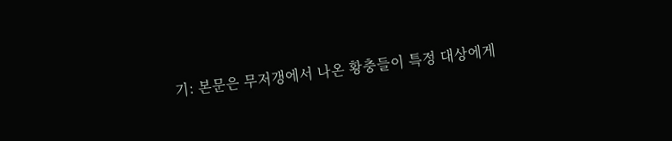기: 본문은 무저갱에서 나온 황충들이 특정 대상에게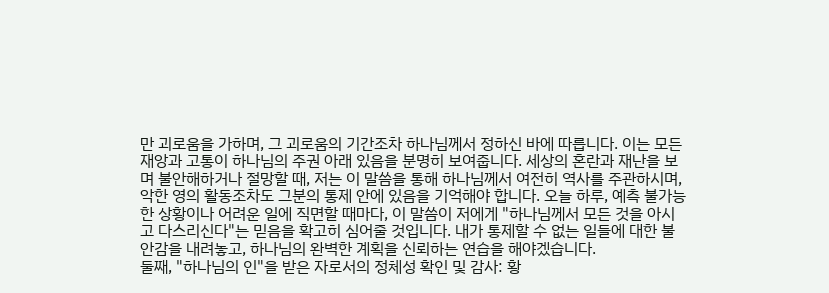만 괴로움을 가하며, 그 괴로움의 기간조차 하나님께서 정하신 바에 따릅니다. 이는 모든 재앙과 고통이 하나님의 주권 아래 있음을 분명히 보여줍니다. 세상의 혼란과 재난을 보며 불안해하거나 절망할 때, 저는 이 말씀을 통해 하나님께서 여전히 역사를 주관하시며, 악한 영의 활동조차도 그분의 통제 안에 있음을 기억해야 합니다. 오늘 하루, 예측 불가능한 상황이나 어려운 일에 직면할 때마다, 이 말씀이 저에게 "하나님께서 모든 것을 아시고 다스리신다"는 믿음을 확고히 심어줄 것입니다. 내가 통제할 수 없는 일들에 대한 불안감을 내려놓고, 하나님의 완벽한 계획을 신뢰하는 연습을 해야겠습니다.
둘째, "하나님의 인"을 받은 자로서의 정체성 확인 및 감사: 황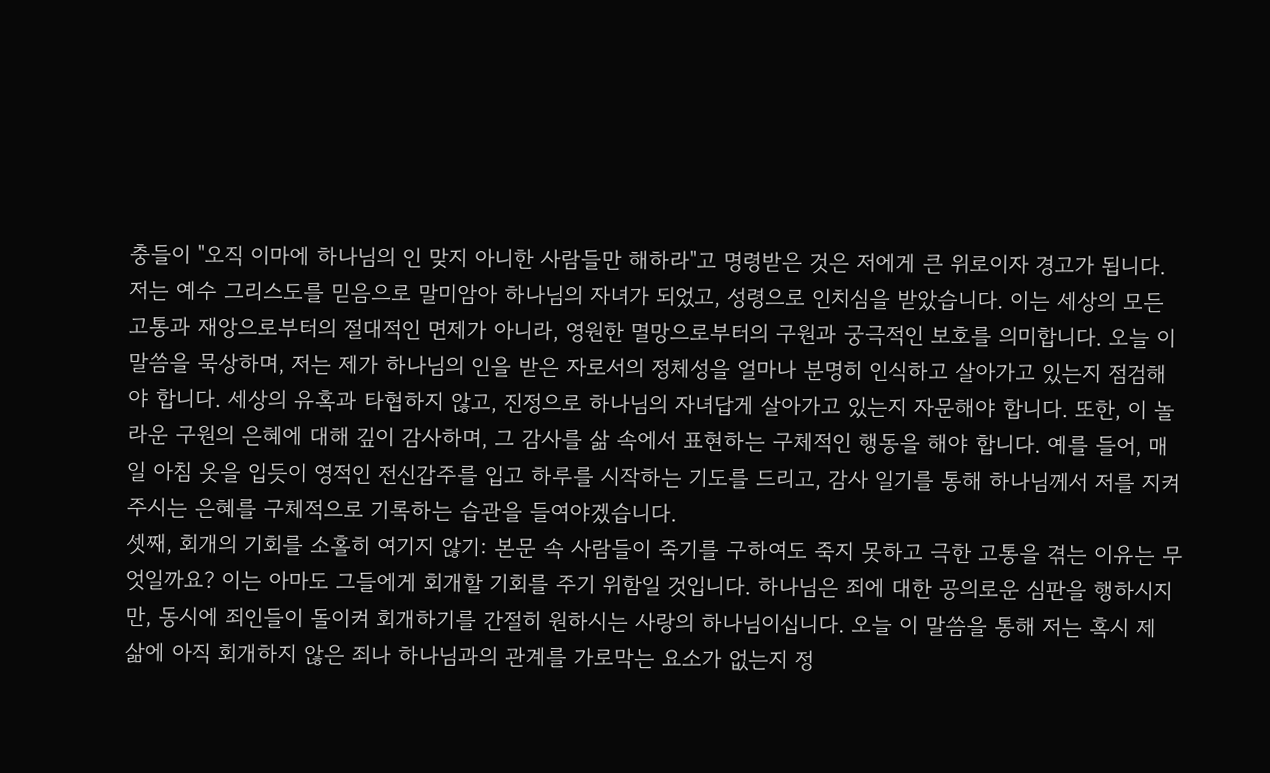충들이 "오직 이마에 하나님의 인 맞지 아니한 사람들만 해하라"고 명령받은 것은 저에게 큰 위로이자 경고가 됩니다. 저는 예수 그리스도를 믿음으로 말미암아 하나님의 자녀가 되었고, 성령으로 인치심을 받았습니다. 이는 세상의 모든 고통과 재앙으로부터의 절대적인 면제가 아니라, 영원한 멸망으로부터의 구원과 궁극적인 보호를 의미합니다. 오늘 이 말씀을 묵상하며, 저는 제가 하나님의 인을 받은 자로서의 정체성을 얼마나 분명히 인식하고 살아가고 있는지 점검해야 합니다. 세상의 유혹과 타협하지 않고, 진정으로 하나님의 자녀답게 살아가고 있는지 자문해야 합니다. 또한, 이 놀라운 구원의 은혜에 대해 깊이 감사하며, 그 감사를 삶 속에서 표현하는 구체적인 행동을 해야 합니다. 예를 들어, 매일 아침 옷을 입듯이 영적인 전신갑주를 입고 하루를 시작하는 기도를 드리고, 감사 일기를 통해 하나님께서 저를 지켜주시는 은혜를 구체적으로 기록하는 습관을 들여야겠습니다.
셋째, 회개의 기회를 소홀히 여기지 않기: 본문 속 사람들이 죽기를 구하여도 죽지 못하고 극한 고통을 겪는 이유는 무엇일까요? 이는 아마도 그들에게 회개할 기회를 주기 위함일 것입니다. 하나님은 죄에 대한 공의로운 심판을 행하시지만, 동시에 죄인들이 돌이켜 회개하기를 간절히 원하시는 사랑의 하나님이십니다. 오늘 이 말씀을 통해 저는 혹시 제 삶에 아직 회개하지 않은 죄나 하나님과의 관계를 가로막는 요소가 없는지 정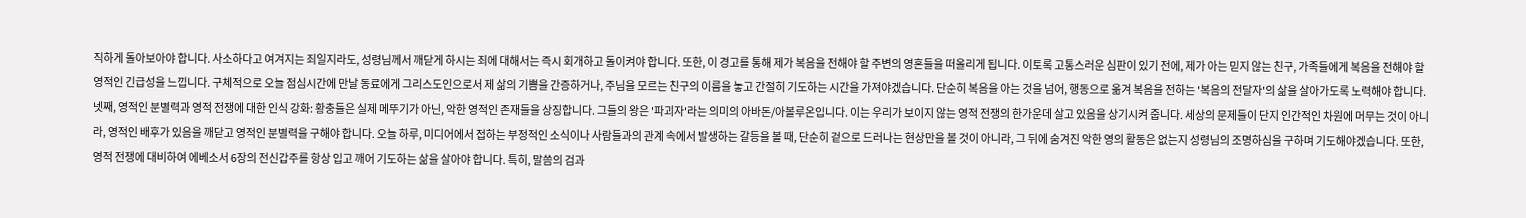직하게 돌아보아야 합니다. 사소하다고 여겨지는 죄일지라도, 성령님께서 깨닫게 하시는 죄에 대해서는 즉시 회개하고 돌이켜야 합니다. 또한, 이 경고를 통해 제가 복음을 전해야 할 주변의 영혼들을 떠올리게 됩니다. 이토록 고통스러운 심판이 있기 전에, 제가 아는 믿지 않는 친구, 가족들에게 복음을 전해야 할 영적인 긴급성을 느낍니다. 구체적으로 오늘 점심시간에 만날 동료에게 그리스도인으로서 제 삶의 기쁨을 간증하거나, 주님을 모르는 친구의 이름을 놓고 간절히 기도하는 시간을 가져야겠습니다. 단순히 복음을 아는 것을 넘어, 행동으로 옮겨 복음을 전하는 '복음의 전달자'의 삶을 살아가도록 노력해야 합니다.
넷째, 영적인 분별력과 영적 전쟁에 대한 인식 강화: 황충들은 실제 메뚜기가 아닌, 악한 영적인 존재들을 상징합니다. 그들의 왕은 '파괴자'라는 의미의 아바돈/아볼루온입니다. 이는 우리가 보이지 않는 영적 전쟁의 한가운데 살고 있음을 상기시켜 줍니다. 세상의 문제들이 단지 인간적인 차원에 머무는 것이 아니라, 영적인 배후가 있음을 깨닫고 영적인 분별력을 구해야 합니다. 오늘 하루, 미디어에서 접하는 부정적인 소식이나 사람들과의 관계 속에서 발생하는 갈등을 볼 때, 단순히 겉으로 드러나는 현상만을 볼 것이 아니라, 그 뒤에 숨겨진 악한 영의 활동은 없는지 성령님의 조명하심을 구하며 기도해야겠습니다. 또한, 영적 전쟁에 대비하여 에베소서 6장의 전신갑주를 항상 입고 깨어 기도하는 삶을 살아야 합니다. 특히, 말씀의 검과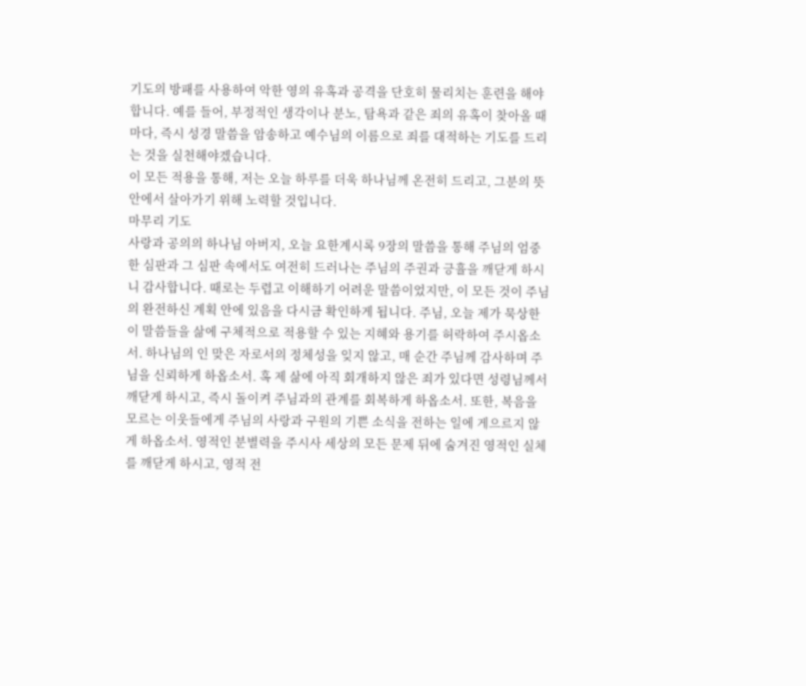기도의 방패를 사용하여 악한 영의 유혹과 공격을 단호히 물리치는 훈련을 해야 합니다. 예를 들어, 부정적인 생각이나 분노, 탐욕과 같은 죄의 유혹이 찾아올 때마다, 즉시 성경 말씀을 암송하고 예수님의 이름으로 죄를 대적하는 기도를 드리는 것을 실천해야겠습니다.
이 모든 적용을 통해, 저는 오늘 하루를 더욱 하나님께 온전히 드리고, 그분의 뜻 안에서 살아가기 위해 노력할 것입니다.
마무리 기도
사랑과 공의의 하나님 아버지, 오늘 요한계시록 9장의 말씀을 통해 주님의 엄중한 심판과 그 심판 속에서도 여전히 드러나는 주님의 주권과 긍휼을 깨닫게 하시니 감사합니다. 때로는 두렵고 이해하기 어려운 말씀이었지만, 이 모든 것이 주님의 완전하신 계획 안에 있음을 다시금 확인하게 됩니다. 주님, 오늘 제가 묵상한 이 말씀들을 삶에 구체적으로 적용할 수 있는 지혜와 용기를 허락하여 주시옵소서. 하나님의 인 맞은 자로서의 정체성을 잊지 않고, 매 순간 주님께 감사하며 주님을 신뢰하게 하옵소서. 혹 제 삶에 아직 회개하지 않은 죄가 있다면 성령님께서 깨닫게 하시고, 즉시 돌이켜 주님과의 관계를 회복하게 하옵소서. 또한, 복음을 모르는 이웃들에게 주님의 사랑과 구원의 기쁜 소식을 전하는 일에 게으르지 않게 하옵소서. 영적인 분별력을 주시사 세상의 모든 문제 뒤에 숨겨진 영적인 실체를 깨닫게 하시고, 영적 전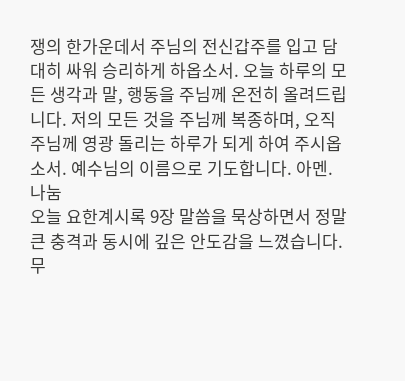쟁의 한가운데서 주님의 전신갑주를 입고 담대히 싸워 승리하게 하옵소서. 오늘 하루의 모든 생각과 말, 행동을 주님께 온전히 올려드립니다. 저의 모든 것을 주님께 복종하며, 오직 주님께 영광 돌리는 하루가 되게 하여 주시옵소서. 예수님의 이름으로 기도합니다. 아멘.
나눔
오늘 요한계시록 9장 말씀을 묵상하면서 정말 큰 충격과 동시에 깊은 안도감을 느꼈습니다. 무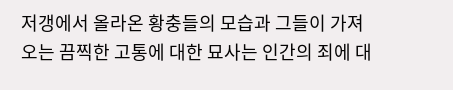저갱에서 올라온 황충들의 모습과 그들이 가져오는 끔찍한 고통에 대한 묘사는 인간의 죄에 대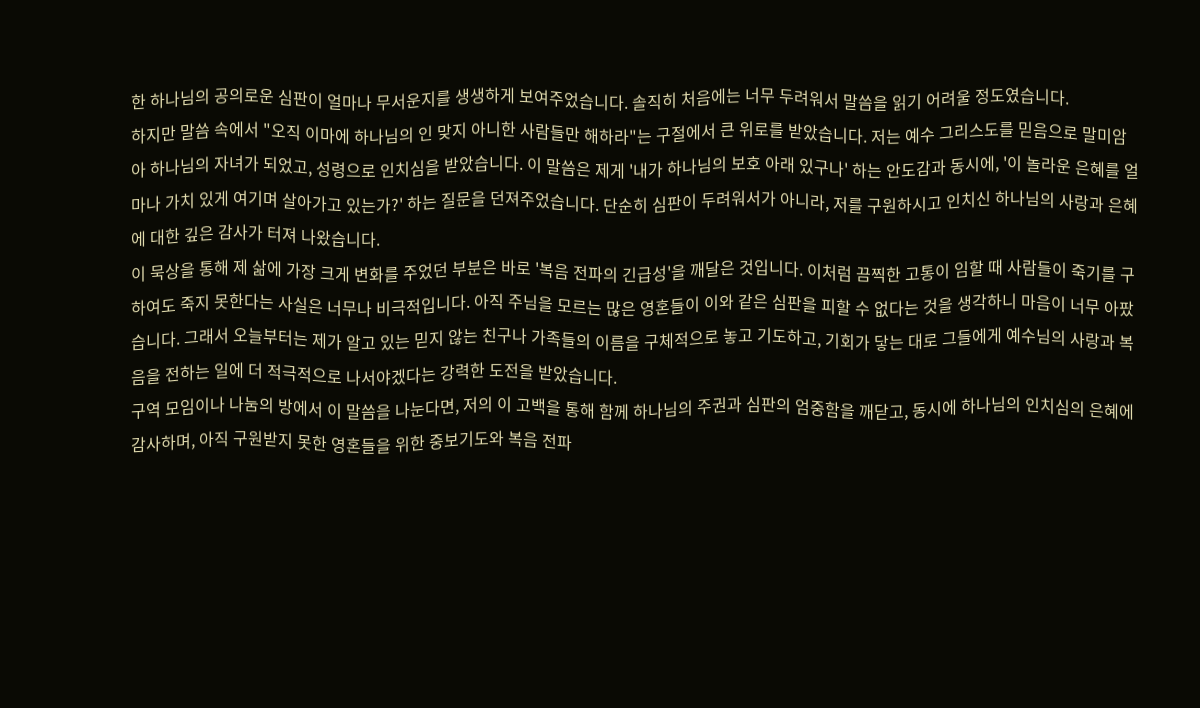한 하나님의 공의로운 심판이 얼마나 무서운지를 생생하게 보여주었습니다. 솔직히 처음에는 너무 두려워서 말씀을 읽기 어려울 정도였습니다.
하지만 말씀 속에서 "오직 이마에 하나님의 인 맞지 아니한 사람들만 해하라"는 구절에서 큰 위로를 받았습니다. 저는 예수 그리스도를 믿음으로 말미암아 하나님의 자녀가 되었고, 성령으로 인치심을 받았습니다. 이 말씀은 제게 '내가 하나님의 보호 아래 있구나' 하는 안도감과 동시에, '이 놀라운 은혜를 얼마나 가치 있게 여기며 살아가고 있는가?' 하는 질문을 던져주었습니다. 단순히 심판이 두려워서가 아니라, 저를 구원하시고 인치신 하나님의 사랑과 은혜에 대한 깊은 감사가 터져 나왔습니다.
이 묵상을 통해 제 삶에 가장 크게 변화를 주었던 부분은 바로 '복음 전파의 긴급성'을 깨달은 것입니다. 이처럼 끔찍한 고통이 임할 때 사람들이 죽기를 구하여도 죽지 못한다는 사실은 너무나 비극적입니다. 아직 주님을 모르는 많은 영혼들이 이와 같은 심판을 피할 수 없다는 것을 생각하니 마음이 너무 아팠습니다. 그래서 오늘부터는 제가 알고 있는 믿지 않는 친구나 가족들의 이름을 구체적으로 놓고 기도하고, 기회가 닿는 대로 그들에게 예수님의 사랑과 복음을 전하는 일에 더 적극적으로 나서야겠다는 강력한 도전을 받았습니다.
구역 모임이나 나눔의 방에서 이 말씀을 나눈다면, 저의 이 고백을 통해 함께 하나님의 주권과 심판의 엄중함을 깨닫고, 동시에 하나님의 인치심의 은혜에 감사하며, 아직 구원받지 못한 영혼들을 위한 중보기도와 복음 전파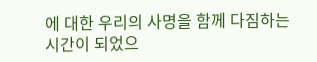에 대한 우리의 사명을 함께 다짐하는 시간이 되었으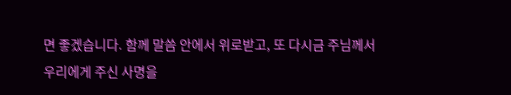면 좋겠습니다. 함께 말씀 안에서 위로받고, 또 다시금 주님께서 우리에게 주신 사명을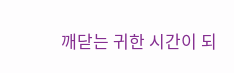깨닫는 귀한 시간이 되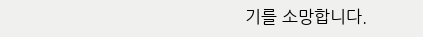기를 소망합니다.